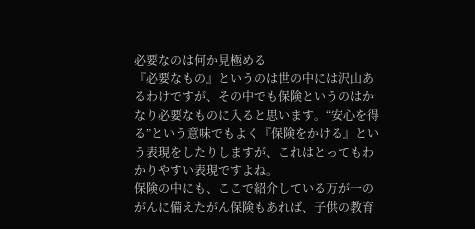必要なのは何か見極める
『必要なもの』というのは世の中には沢山あるわけですが、その中でも保険というのはかなり必要なものに入ると思います。“安心を得る”という意味でもよく『保険をかける』という表現をしたりしますが、これはとってもわかりやすい表現ですよね。
保険の中にも、ここで紹介している万が一のがんに備えたがん保険もあれば、子供の教育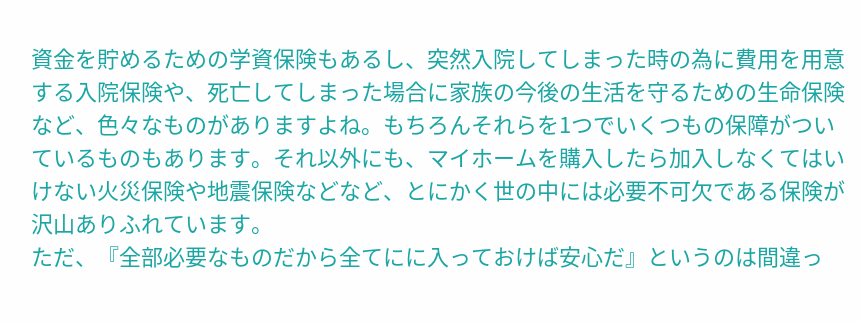資金を貯めるための学資保険もあるし、突然入院してしまった時の為に費用を用意する入院保険や、死亡してしまった場合に家族の今後の生活を守るための生命保険など、色々なものがありますよね。もちろんそれらを1つでいくつもの保障がついているものもあります。それ以外にも、マイホームを購入したら加入しなくてはいけない火災保険や地震保険などなど、とにかく世の中には必要不可欠である保険が沢山ありふれています。
ただ、『全部必要なものだから全てにに入っておけば安心だ』というのは間違っ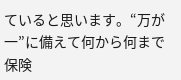ていると思います。“万が一”に備えて何から何まで保険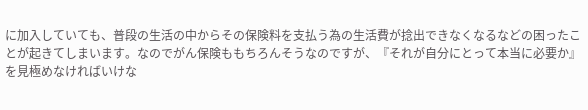に加入していても、普段の生活の中からその保険料を支払う為の生活費が捻出できなくなるなどの困ったことが起きてしまいます。なのでがん保険ももちろんそうなのですが、『それが自分にとって本当に必要か』を見極めなければいけな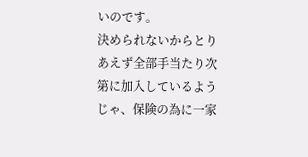いのです。
決められないからとりあえず全部手当たり次第に加入しているようじゃ、保険の為に一家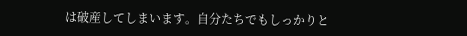は破産してしまいます。自分たちでもしっかりと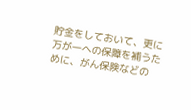貯金をしておいて、更に万が一への保障を補うために、がん保険などの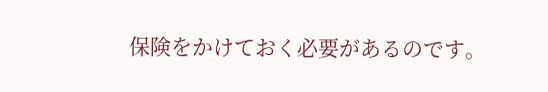保険をかけておく必要があるのです。